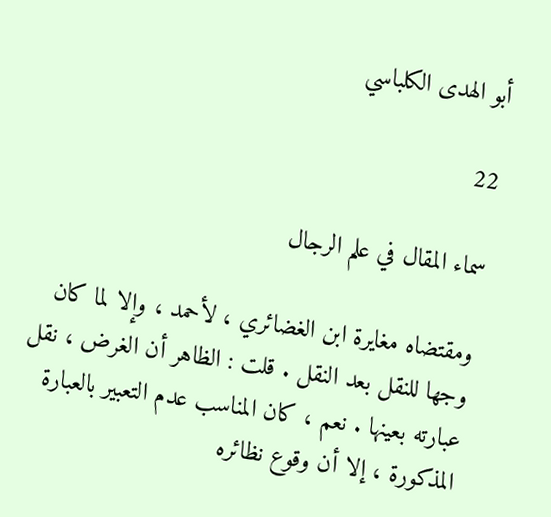أبو الهدى الكلباسي

22

سماء المقال في علم الرجال

ومقتضاه مغايرة ابن الغضائري ، لأحمد ، وإلا لما كان وجها للنقل بعد النقل . قلت : الظاهر أن الغرض ، نقل عبارته بعينها . نعم ، كان المناسب عدم التعبير بالعبارة المذكورة ، إلا أن وقوع نظائره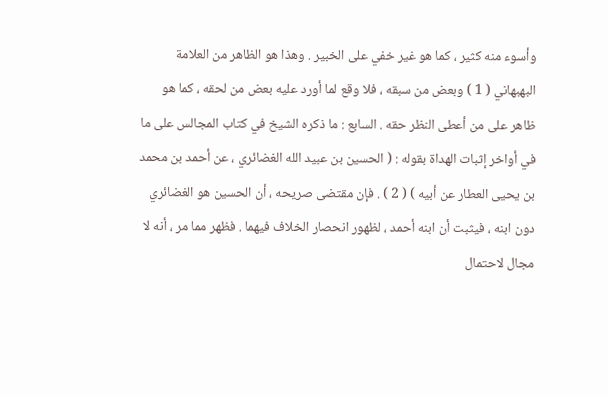وأسوء منه كثير ، كما هو غير خفي على الخبير . وهذا هو الظاهر من العلامة البهبهاني ( 1 ) وبعض من سبقه ، فلا وقع لما أورد عليه بعض من لحقه ، كما هو ظاهر على من أعطى النظر حقه . السابع : ما ذكره الشيخ في كتاب المجالس على ما في أواخر إثبات الهداة بقوله : ( الحسين بن عبيد الله الغضائري ، عن أحمد بن محمد بن يحيى العطار عن أبيه ) ( 2 ) . فإن مقتضى صريحه ، أن الحسين هو الغضائري دون ابنه ، فيثبت أن ابنه أحمد ، لظهور انحصار الخلاف فيهما . فظهر مما مر ، أنه لا مجال لاحتمال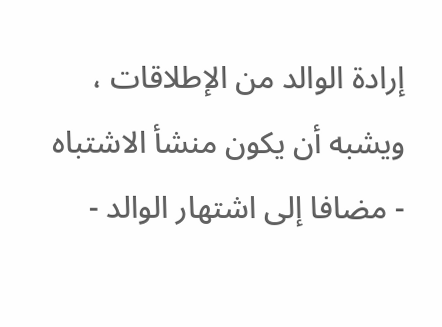إرادة الوالد من الإطلاقات ، ويشبه أن يكون منشأ الاشتباه - مضافا إلى اشتهار الوالد -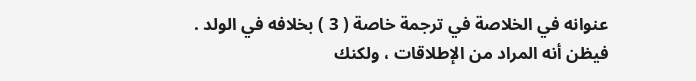عنوانه في الخلاصة في ترجمة خاصة ( 3 ) بخلافه في الولد . فيظن أنه المراد من الإطلاقات ، ولكنك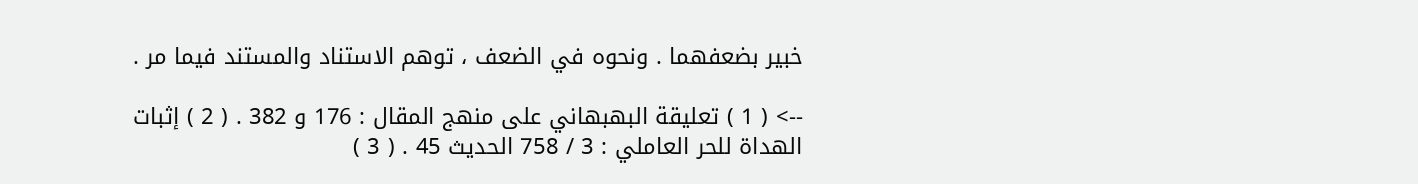خبير بضعفهما . ونحوه في الضعف ، توهم الاستناد والمستند فيما مر .

--> ( 1 ) تعليقة البهبهاني على منهج المقال : 176 و 382 . ( 2 ) إثبات الهداة للحر العاملي : 3 / 758 الحديث 45 . ( 3 )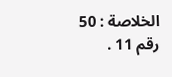الخلاصة : 50 رقم 11 .